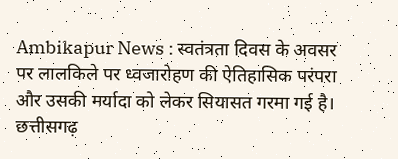Ambikapur News : स्वतंत्रता दिवस के अवसर पर लालकिले पर ध्वजारोहण की ऐतिहासिक परंपरा और उसकी मर्यादा को लेकर सियासत गरमा गई है। छत्तीसगढ़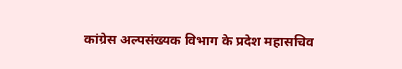कांग्रेस अल्पसंख्यक विभाग के प्रदेश महासचिव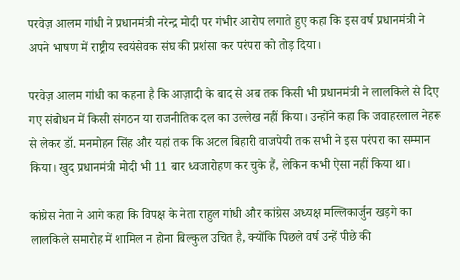परवेज़ आलम गांधी ने प्रधानमंत्री नरेन्द्र मोदी पर गंभीर आरोप लगाते हुए कहा कि इस वर्ष प्रधानमंत्री ने अपने भाषण में राष्ट्रीय स्वयंसेवक संघ की प्रशंसा कर परंपरा को तोड़ दिया।

परवेज़ आलम गांधी का कहना है कि आज़ादी के बाद से अब तक किसी भी प्रधानमंत्री ने लालकिले से दिए गए संबोधन में किसी संगठन या राजनीतिक दल का उल्लेख नहीं किया। उन्होंने कहा कि जवाहरलाल नेहरू से लेकर डॉ. मनमोहन सिंह और यहां तक कि अटल बिहारी वाजपेयी तक सभी ने इस परंपरा का सम्मान किया। खुद प्रधानमंत्री मोदी भी 11 बार ध्वजारोहण कर चुके हैं, लेकिन कभी ऐसा नहीं किया था।

कांग्रेस नेता ने आगे कहा कि विपक्ष के नेता राहुल गांधी और कांग्रेस अध्यक्ष मल्लिकार्जुन खड़गे का लालकिले समारोह में शामिल न होना बिल्कुल उचित है, क्योंकि पिछले वर्ष उन्हें पीछे की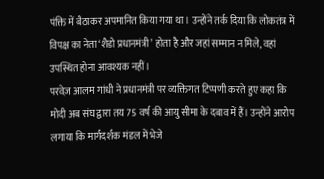पंक्ति में बैठाकर अपमानित किया गया था। उन्होंने तर्क दिया कि लोकतंत्र में विपक्ष का नेता ‘शैडो प्रधानमंत्री’ होता है और जहां सम्मान न मिले, वहां उपस्थित होना आवश्यक नहीं।
परवेज़ आलम गांधी ने प्रधानमंत्री पर व्यक्तिगत टिप्पणी करते हुए कहा कि मोदी अब संघ द्वारा तय 75 वर्ष की आयु सीमा के दबाव में हैं। उन्होंने आरोप लगाया कि मार्गदर्शक मंडल में भेजे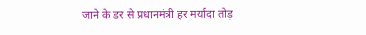जाने के डर से प्रधानमंत्री हर मर्यादा तोड़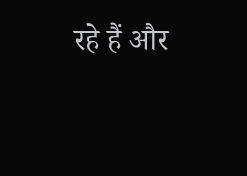रहे हैं और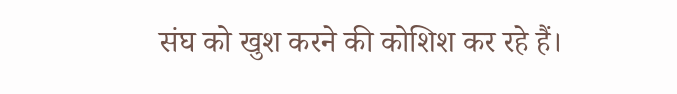संघ को खुश करने की कोशिश कर रहे हैं।